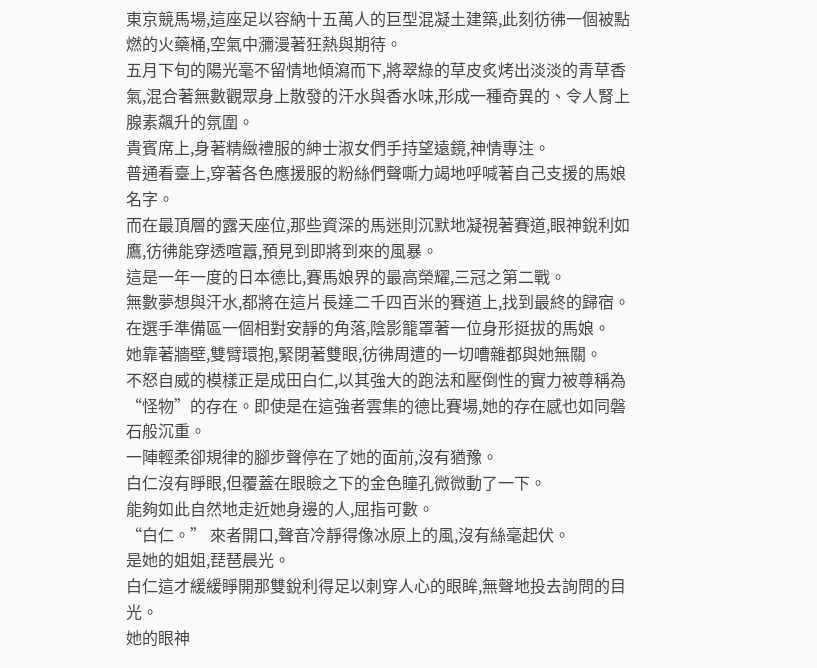東京競馬場,這座足以容納十五萬人的巨型混凝土建築,此刻彷彿一個被點燃的火藥桶,空氣中瀰漫著狂熱與期待。
五月下旬的陽光毫不留情地傾瀉而下,將翠綠的草皮炙烤出淡淡的青草香氣,混合著無數觀眾身上散發的汗水與香水味,形成一種奇異的、令人腎上腺素飆升的氛圍。
貴賓席上,身著精緻禮服的紳士淑女們手持望遠鏡,神情專注。
普通看臺上,穿著各色應援服的粉絲們聲嘶力竭地呼喊著自己支援的馬娘名字。
而在最頂層的露天座位,那些資深的馬迷則沉默地凝視著賽道,眼神銳利如鷹,彷彿能穿透喧囂,預見到即將到來的風暴。
這是一年一度的日本德比,賽馬娘界的最高榮耀,三冠之第二戰。
無數夢想與汗水,都將在這片長達二千四百米的賽道上,找到最終的歸宿。
在選手準備區一個相對安靜的角落,陰影籠罩著一位身形挺拔的馬娘。
她靠著牆壁,雙臂環抱,緊閉著雙眼,彷彿周遭的一切嘈雜都與她無關。
不怒自威的模樣正是成田白仁,以其強大的跑法和壓倒性的實力被尊稱為“怪物”的存在。即使是在這強者雲集的德比賽場,她的存在感也如同磐石般沉重。
一陣輕柔卻規律的腳步聲停在了她的面前,沒有猶豫。
白仁沒有睜眼,但覆蓋在眼瞼之下的金色瞳孔微微動了一下。
能夠如此自然地走近她身邊的人,屈指可數。
“白仁。” 來者開口,聲音冷靜得像冰原上的風,沒有絲毫起伏。
是她的姐姐,琵琶晨光。
白仁這才緩緩睜開那雙銳利得足以刺穿人心的眼眸,無聲地投去詢問的目光。
她的眼神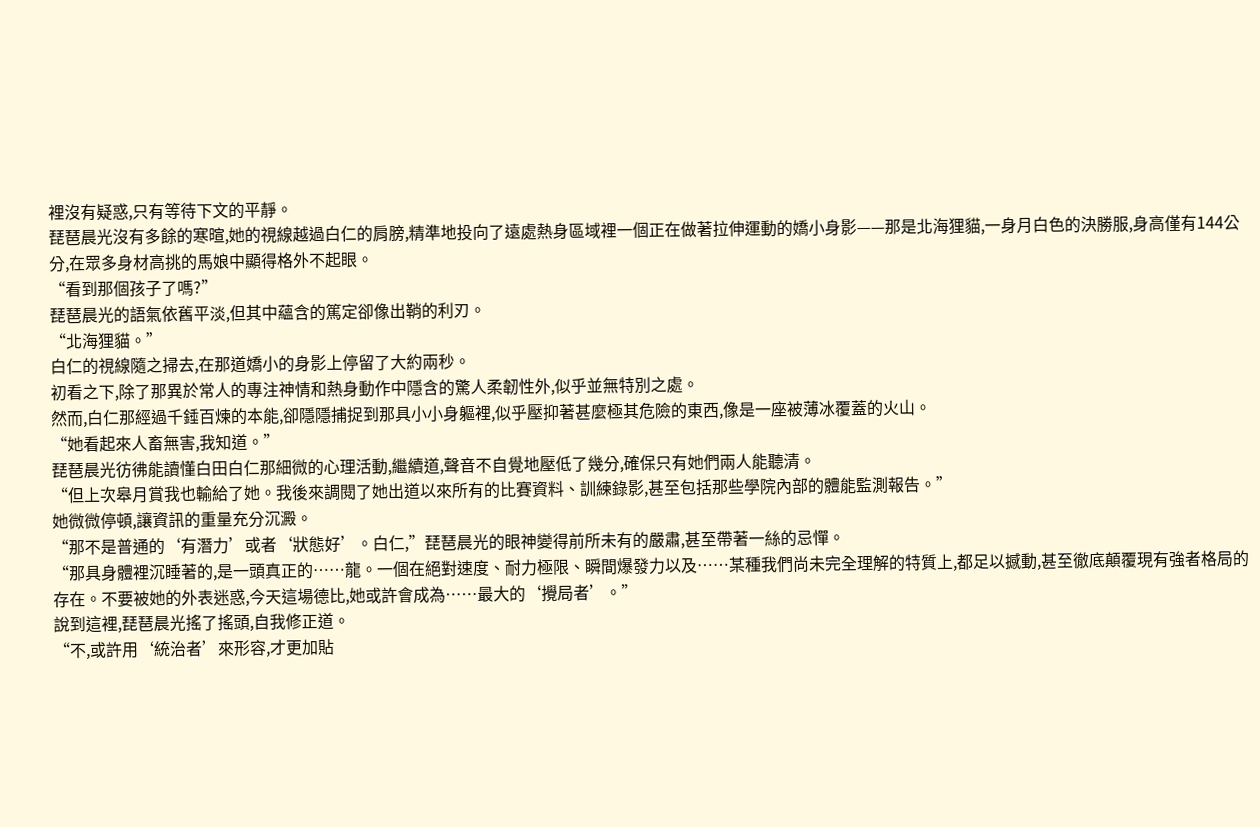裡沒有疑惑,只有等待下文的平靜。
琵琶晨光沒有多餘的寒暄,她的視線越過白仁的肩膀,精準地投向了遠處熱身區域裡一個正在做著拉伸運動的嬌小身影——那是北海狸貓,一身月白色的決勝服,身高僅有144公分,在眾多身材高挑的馬娘中顯得格外不起眼。
“看到那個孩子了嗎?”
琵琶晨光的語氣依舊平淡,但其中蘊含的篤定卻像出鞘的利刃。
“北海狸貓。”
白仁的視線隨之掃去,在那道嬌小的身影上停留了大約兩秒。
初看之下,除了那異於常人的專注神情和熱身動作中隱含的驚人柔韌性外,似乎並無特別之處。
然而,白仁那經過千錘百煉的本能,卻隱隱捕捉到那具小小身軀裡,似乎壓抑著甚麼極其危險的東西,像是一座被薄冰覆蓋的火山。
“她看起來人畜無害,我知道。”
琵琶晨光彷彿能讀懂白田白仁那細微的心理活動,繼續道,聲音不自覺地壓低了幾分,確保只有她們兩人能聽清。
“但上次皋月賞我也輸給了她。我後來調閱了她出道以來所有的比賽資料、訓練錄影,甚至包括那些學院內部的體能監測報告。”
她微微停頓,讓資訊的重量充分沉澱。
“那不是普通的‘有潛力’或者‘狀態好’。白仁,”琵琶晨光的眼神變得前所未有的嚴肅,甚至帶著一絲的忌憚。
“那具身體裡沉睡著的,是一頭真正的……龍。一個在絕對速度、耐力極限、瞬間爆發力以及……某種我們尚未完全理解的特質上,都足以撼動,甚至徹底顛覆現有強者格局的存在。不要被她的外表迷惑,今天這場德比,她或許會成為……最大的‘攪局者’。”
說到這裡,琵琶晨光搖了搖頭,自我修正道。
“不,或許用‘統治者’來形容,才更加貼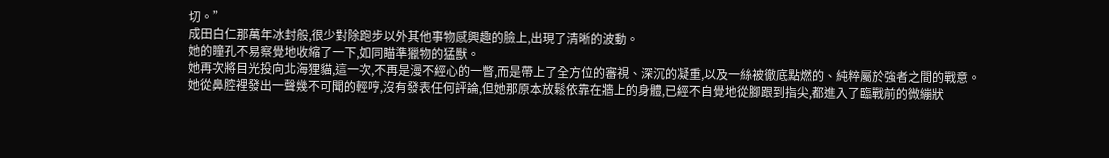切。”
成田白仁那萬年冰封般,很少對除跑步以外其他事物感興趣的臉上,出現了清晰的波動。
她的瞳孔不易察覺地收縮了一下,如同瞄準獵物的猛獸。
她再次將目光投向北海狸貓,這一次,不再是漫不經心的一瞥,而是帶上了全方位的審視、深沉的凝重,以及一絲被徹底點燃的、純粹屬於強者之間的戰意。
她從鼻腔裡發出一聲幾不可聞的輕哼,沒有發表任何評論,但她那原本放鬆依靠在牆上的身體,已經不自覺地從腳跟到指尖,都進入了臨戰前的微繃狀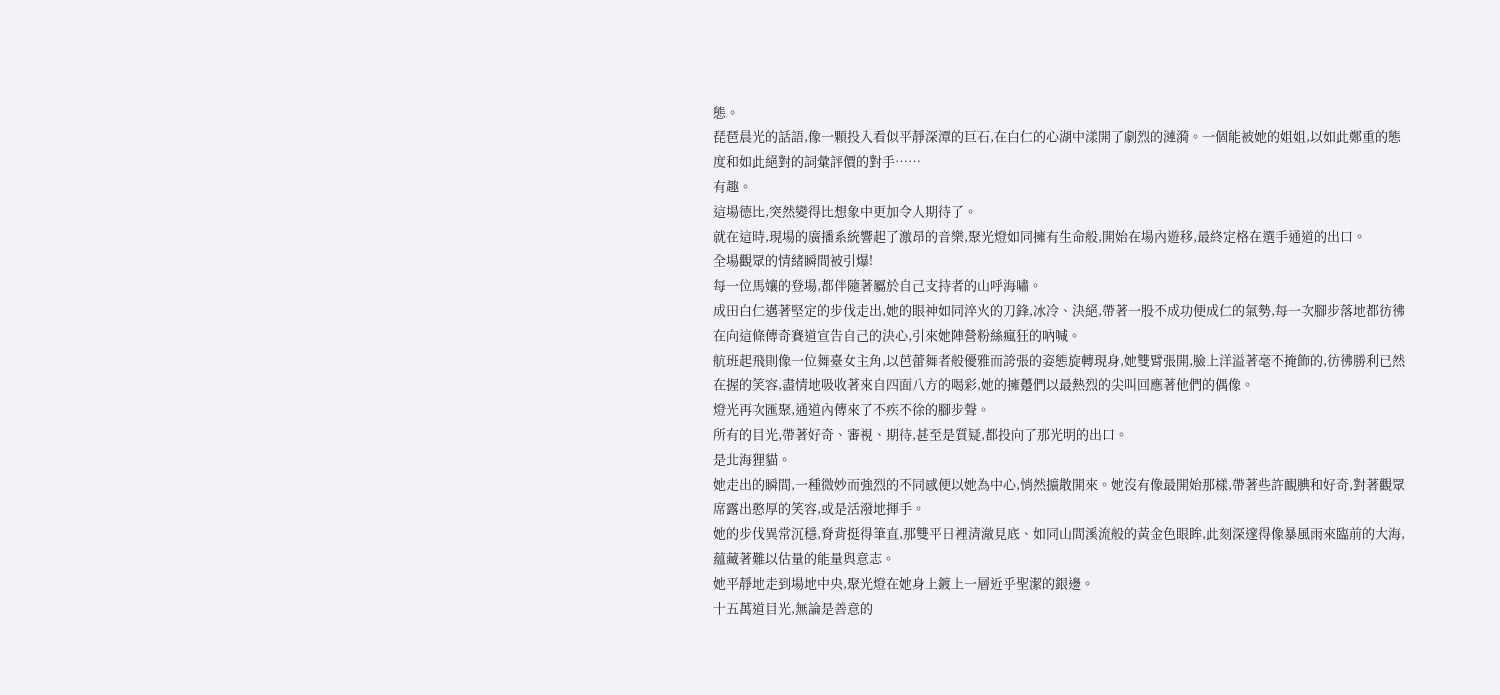態。
琵琶晨光的話語,像一顆投入看似平靜深潭的巨石,在白仁的心湖中漾開了劇烈的漣漪。一個能被她的姐姐,以如此鄭重的態度和如此絕對的詞彙評價的對手……
有趣。
這場德比,突然變得比想象中更加令人期待了。
就在這時,現場的廣播系統響起了激昂的音樂,聚光燈如同擁有生命般,開始在場內遊移,最終定格在選手通道的出口。
全場觀眾的情緒瞬間被引爆!
每一位馬孃的登場,都伴隨著屬於自己支持者的山呼海嘯。
成田白仁邁著堅定的步伐走出,她的眼神如同淬火的刀鋒,冰冷、決絕,帶著一股不成功便成仁的氣勢,每一次腳步落地都彷彿在向這條傳奇賽道宣告自己的決心,引來她陣營粉絲瘋狂的吶喊。
航班起飛則像一位舞臺女主角,以芭蕾舞者般優雅而誇張的姿態旋轉現身,她雙臂張開,臉上洋溢著毫不掩飾的,彷彿勝利已然在握的笑容,盡情地吸收著來自四面八方的喝彩,她的擁躉們以最熱烈的尖叫回應著他們的偶像。
燈光再次匯聚,通道內傳來了不疾不徐的腳步聲。
所有的目光,帶著好奇、審視、期待,甚至是質疑,都投向了那光明的出口。
是北海狸貓。
她走出的瞬間,一種微妙而強烈的不同感便以她為中心,悄然擴散開來。她沒有像最開始那樣,帶著些許靦腆和好奇,對著觀眾席露出憨厚的笑容,或是活潑地揮手。
她的步伐異常沉穩,脊背挺得筆直,那雙平日裡清澈見底、如同山間溪流般的黃金色眼眸,此刻深邃得像暴風雨來臨前的大海,蘊藏著難以估量的能量與意志。
她平靜地走到場地中央,聚光燈在她身上鍍上一層近乎聖潔的銀邊。
十五萬道目光,無論是善意的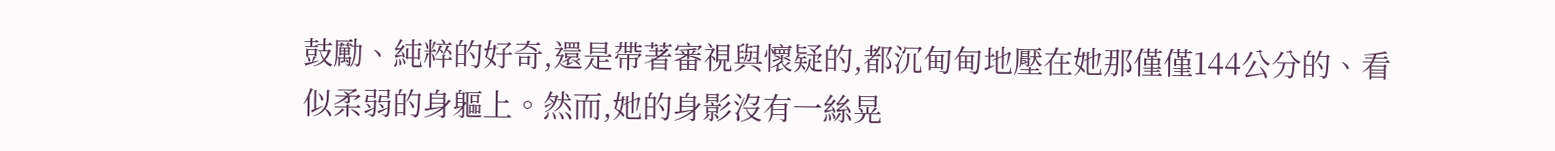鼓勵、純粹的好奇,還是帶著審視與懷疑的,都沉甸甸地壓在她那僅僅144公分的、看似柔弱的身軀上。然而,她的身影沒有一絲晃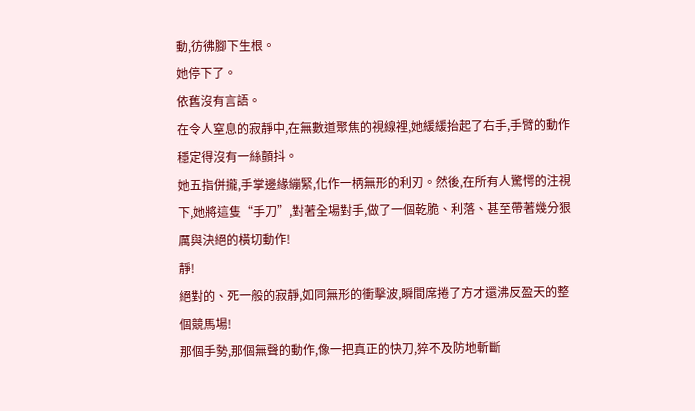動,彷彿腳下生根。
她停下了。
依舊沒有言語。
在令人窒息的寂靜中,在無數道聚焦的視線裡,她緩緩抬起了右手,手臂的動作穩定得沒有一絲顫抖。
她五指併攏,手掌邊緣繃緊,化作一柄無形的利刃。然後,在所有人驚愕的注視下,她將這隻“手刀”,對著全場對手,做了一個乾脆、利落、甚至帶著幾分狠厲與決絕的橫切動作!
靜!
絕對的、死一般的寂靜,如同無形的衝擊波,瞬間席捲了方才還沸反盈天的整個競馬場!
那個手勢,那個無聲的動作,像一把真正的快刀,猝不及防地斬斷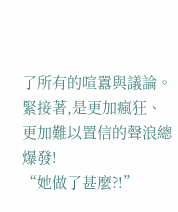了所有的喧囂與議論。
緊接著,是更加瘋狂、更加難以置信的聲浪總爆發!
“她做了甚麼?!”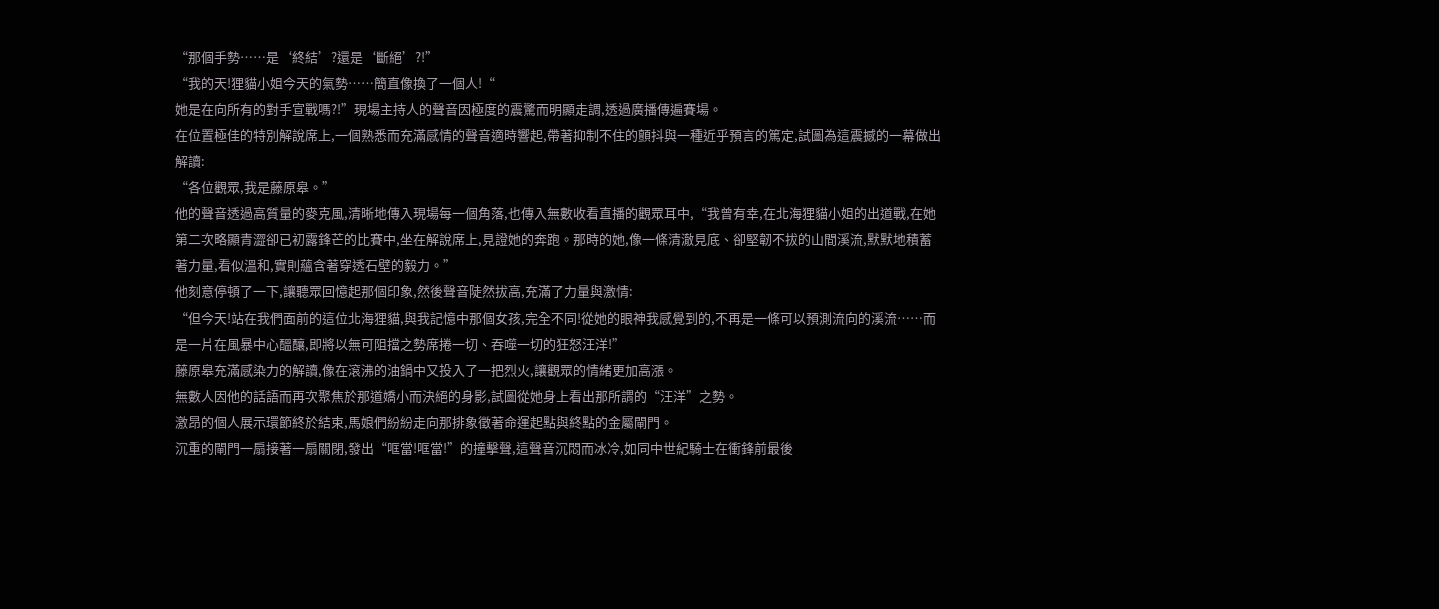“那個手勢……是‘終結’?還是‘斷絕’?!”
“我的天!狸貓小姐今天的氣勢……簡直像換了一個人!“
她是在向所有的對手宣戰嗎?!”現場主持人的聲音因極度的震驚而明顯走調,透過廣播傳遍賽場。
在位置極佳的特別解說席上,一個熟悉而充滿感情的聲音適時響起,帶著抑制不住的顫抖與一種近乎預言的篤定,試圖為這震撼的一幕做出解讀:
“各位觀眾,我是藤原皋。”
他的聲音透過高質量的麥克風,清晰地傳入現場每一個角落,也傳入無數收看直播的觀眾耳中,“我曾有幸,在北海狸貓小姐的出道戰,在她第二次略顯青澀卻已初露鋒芒的比賽中,坐在解說席上,見證她的奔跑。那時的她,像一條清澈見底、卻堅韌不拔的山間溪流,默默地積蓄著力量,看似溫和,實則蘊含著穿透石壁的毅力。”
他刻意停頓了一下,讓聽眾回憶起那個印象,然後聲音陡然拔高,充滿了力量與激情:
“但今天!站在我們面前的這位北海狸貓,與我記憶中那個女孩,完全不同!從她的眼神我感覺到的,不再是一條可以預測流向的溪流……而是一片在風暴中心醞釀,即將以無可阻擋之勢席捲一切、吞噬一切的狂怒汪洋!”
藤原皋充滿感染力的解讀,像在滾沸的油鍋中又投入了一把烈火,讓觀眾的情緒更加高漲。
無數人因他的話語而再次聚焦於那道嬌小而決絕的身影,試圖從她身上看出那所謂的“汪洋”之勢。
激昂的個人展示環節終於結束,馬娘們紛紛走向那排象徵著命運起點與終點的金屬閘門。
沉重的閘門一扇接著一扇關閉,發出“哐當!哐當!”的撞擊聲,這聲音沉悶而冰冷,如同中世紀騎士在衝鋒前最後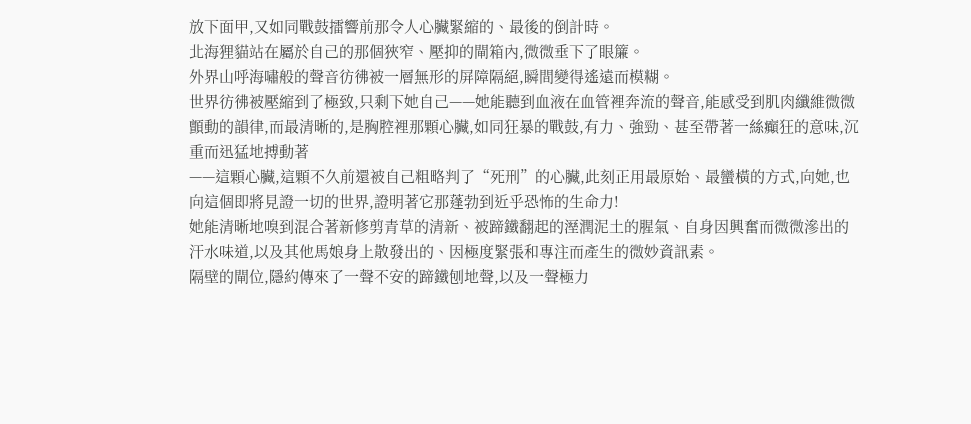放下面甲,又如同戰鼓擂響前那令人心臟緊縮的、最後的倒計時。
北海狸貓站在屬於自己的那個狹窄、壓抑的閘箱內,微微垂下了眼簾。
外界山呼海嘯般的聲音彷彿被一層無形的屏障隔絕,瞬間變得遙遠而模糊。
世界彷彿被壓縮到了極致,只剩下她自己——她能聽到血液在血管裡奔流的聲音,能感受到肌肉纖維微微顫動的韻律,而最清晰的,是胸腔裡那顆心臟,如同狂暴的戰鼓,有力、強勁、甚至帶著一絲癲狂的意味,沉重而迅猛地搏動著
——這顆心臟,這顆不久前還被自己粗略判了“死刑”的心臟,此刻正用最原始、最蠻橫的方式,向她,也向這個即將見證一切的世界,證明著它那蓬勃到近乎恐怖的生命力!
她能清晰地嗅到混合著新修剪青草的清新、被蹄鐵翻起的溼潤泥土的腥氣、自身因興奮而微微滲出的汗水味道,以及其他馬娘身上散發出的、因極度緊張和專注而產生的微妙資訊素。
隔壁的閘位,隱約傳來了一聲不安的蹄鐵刨地聲,以及一聲極力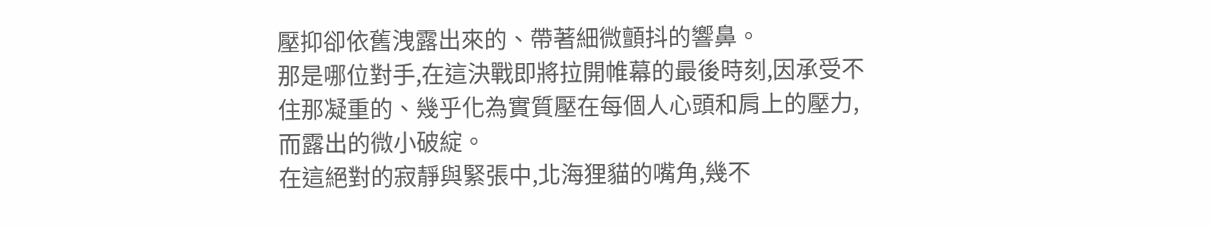壓抑卻依舊洩露出來的、帶著細微顫抖的響鼻。
那是哪位對手,在這決戰即將拉開帷幕的最後時刻,因承受不住那凝重的、幾乎化為實質壓在每個人心頭和肩上的壓力,而露出的微小破綻。
在這絕對的寂靜與緊張中,北海狸貓的嘴角,幾不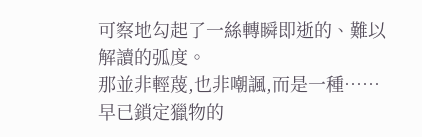可察地勾起了一絲轉瞬即逝的、難以解讀的弧度。
那並非輕蔑,也非嘲諷,而是一種……早已鎖定獵物的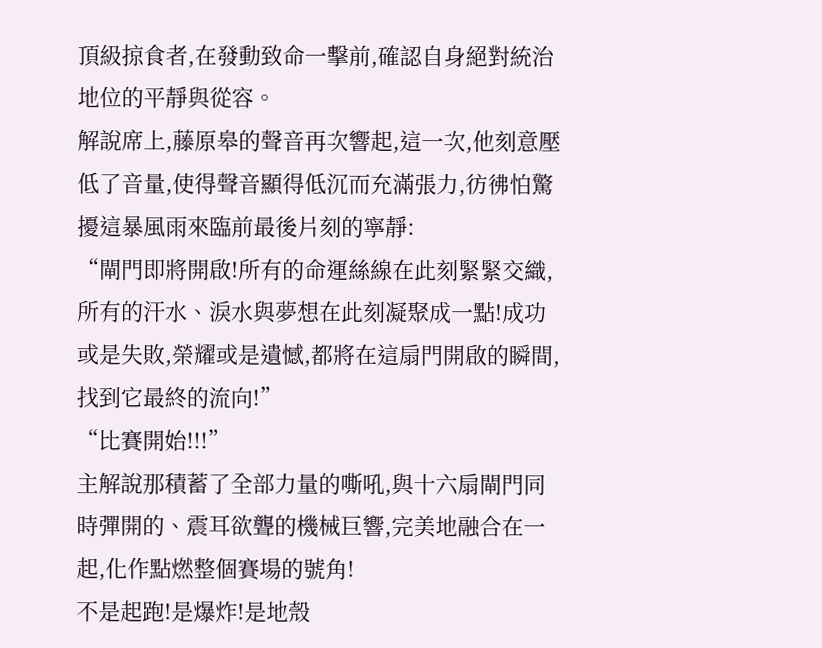頂級掠食者,在發動致命一擊前,確認自身絕對統治地位的平靜與從容。
解說席上,藤原皋的聲音再次響起,這一次,他刻意壓低了音量,使得聲音顯得低沉而充滿張力,彷彿怕驚擾這暴風雨來臨前最後片刻的寧靜:
“閘門即將開啟!所有的命運絲線在此刻緊緊交織,所有的汗水、淚水與夢想在此刻凝聚成一點!成功或是失敗,榮耀或是遺憾,都將在這扇門開啟的瞬間,找到它最終的流向!”
“比賽開始!!!”
主解說那積蓄了全部力量的嘶吼,與十六扇閘門同時彈開的、震耳欲聾的機械巨響,完美地融合在一起,化作點燃整個賽場的號角!
不是起跑!是爆炸!是地殼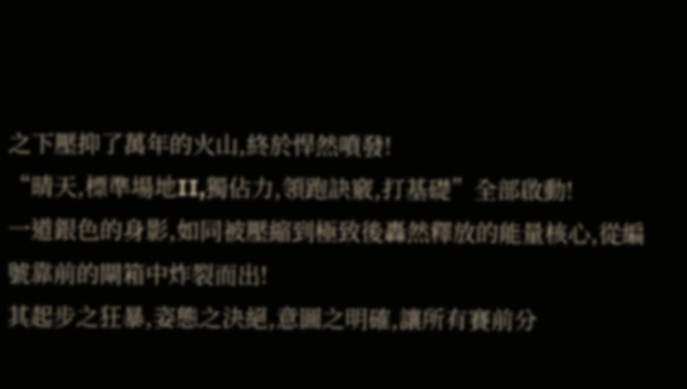之下壓抑了萬年的火山,終於悍然噴發!
“晴天,標準場地II,獨佔力,領跑訣竅,打基礎”全部啟動!
一道銀色的身影,如同被壓縮到極致後轟然釋放的能量核心,從編號靠前的閘箱中炸裂而出!
其起步之狂暴,姿態之決絕,意圖之明確,讓所有賽前分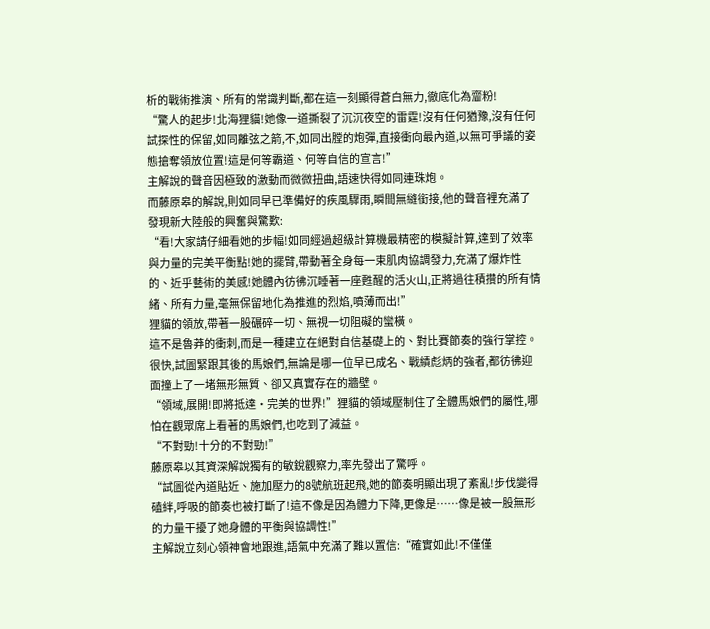析的戰術推演、所有的常識判斷,都在這一刻顯得蒼白無力,徹底化為齏粉!
“驚人的起步!北海狸貓!她像一道撕裂了沉沉夜空的雷霆!沒有任何猶豫,沒有任何試探性的保留,如同離弦之箭,不,如同出膛的炮彈,直接衝向最內道,以無可爭議的姿態搶奪領放位置!這是何等霸道、何等自信的宣言!”
主解說的聲音因極致的激動而微微扭曲,語速快得如同連珠炮。
而藤原皋的解說,則如同早已準備好的疾風驟雨,瞬間無縫銜接,他的聲音裡充滿了發現新大陸般的興奮與驚歎:
“看!大家請仔細看她的步幅!如同經過超級計算機最精密的模擬計算,達到了效率與力量的完美平衡點!她的擺臂,帶動著全身每一束肌肉協調發力,充滿了爆炸性的、近乎藝術的美感!她體內彷彿沉睡著一座甦醒的活火山,正將過往積攢的所有情緒、所有力量,毫無保留地化為推進的烈焰,噴薄而出!”
狸貓的領放,帶著一股碾碎一切、無視一切阻礙的蠻橫。
這不是魯莽的衝刺,而是一種建立在絕對自信基礎上的、對比賽節奏的強行掌控。
很快,試圖緊跟其後的馬娘們,無論是哪一位早已成名、戰績彪炳的強者,都彷彿迎面撞上了一堵無形無質、卻又真實存在的牆壁。
“領域,展開!即將抵達·完美的世界!”狸貓的領域壓制住了全體馬娘們的屬性,哪怕在觀眾席上看著的馬娘們,也吃到了減益。
“不對勁!十分的不對勁!”
藤原皋以其資深解說獨有的敏銳觀察力,率先發出了驚呼。
“試圖從內道貼近、施加壓力的8號航班起飛,她的節奏明顯出現了紊亂!步伐變得磕絆,呼吸的節奏也被打斷了!這不像是因為體力下降,更像是……像是被一股無形的力量干擾了她身體的平衡與協調性!”
主解說立刻心領神會地跟進,語氣中充滿了難以置信:“確實如此!不僅僅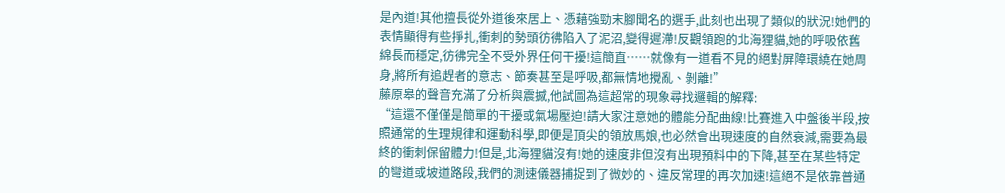是內道!其他擅長從外道後來居上、憑藉強勁末腳聞名的選手,此刻也出現了類似的狀況!她們的表情顯得有些掙扎,衝刺的勢頭彷彿陷入了泥沼,變得遲滯!反觀領跑的北海狸貓,她的呼吸依舊綿長而穩定,彷彿完全不受外界任何干擾!這簡直……就像有一道看不見的絕對屏障環繞在她周身,將所有追趕者的意志、節奏甚至是呼吸,都無情地攪亂、剝離!”
藤原皋的聲音充滿了分析與震撼,他試圖為這超常的現象尋找邏輯的解釋:
“這還不僅僅是簡單的干擾或氣場壓迫!請大家注意她的體能分配曲線!比賽進入中盤後半段,按照通常的生理規律和運動科學,即便是頂尖的領放馬娘,也必然會出現速度的自然衰減,需要為最終的衝刺保留體力!但是,北海狸貓沒有!她的速度非但沒有出現預料中的下降,甚至在某些特定的彎道或坡道路段,我們的測速儀器捕捉到了微妙的、違反常理的再次加速!這絕不是依靠普通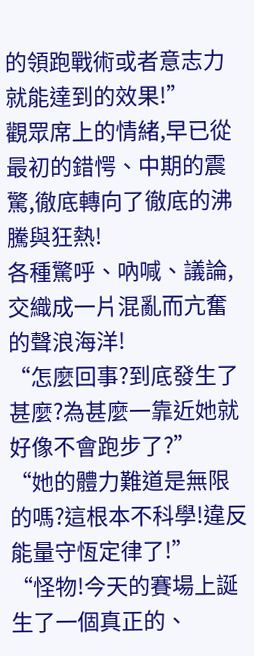的領跑戰術或者意志力就能達到的效果!”
觀眾席上的情緒,早已從最初的錯愕、中期的震驚,徹底轉向了徹底的沸騰與狂熱!
各種驚呼、吶喊、議論,交織成一片混亂而亢奮的聲浪海洋!
“怎麼回事?到底發生了甚麼?為甚麼一靠近她就好像不會跑步了?”
“她的體力難道是無限的嗎?這根本不科學!違反能量守恆定律了!”
“怪物!今天的賽場上誕生了一個真正的、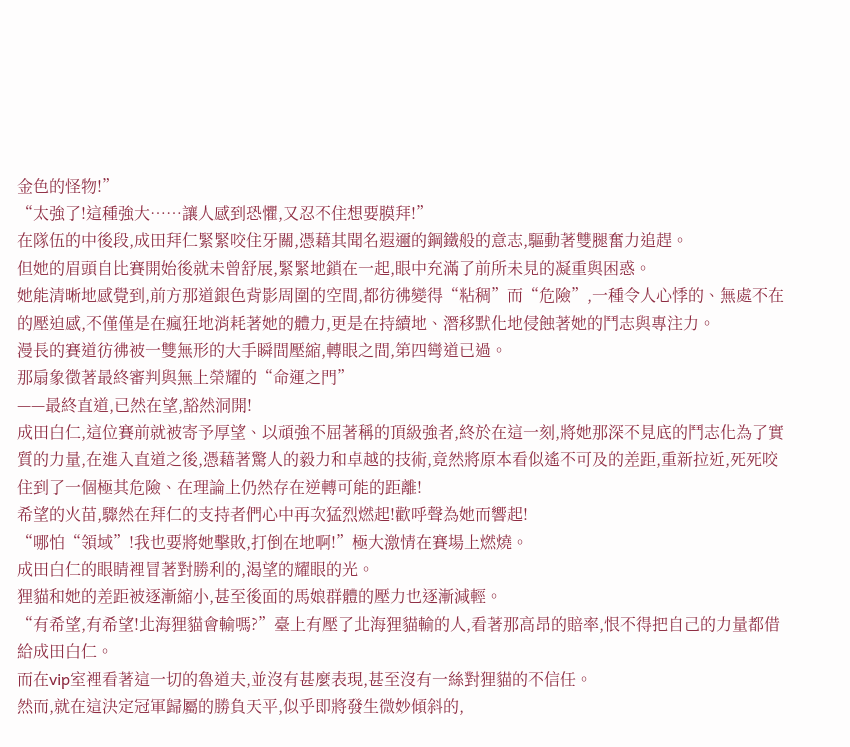金色的怪物!”
“太強了!這種強大……讓人感到恐懼,又忍不住想要膜拜!”
在隊伍的中後段,成田拜仁緊緊咬住牙關,憑藉其聞名遐邇的鋼鐵般的意志,驅動著雙腿奮力追趕。
但她的眉頭自比賽開始後就未曾舒展,緊緊地鎖在一起,眼中充滿了前所未見的凝重與困惑。
她能清晰地感覺到,前方那道銀色背影周圍的空間,都彷彿變得“粘稠”而“危險”,一種令人心悸的、無處不在的壓迫感,不僅僅是在瘋狂地消耗著她的體力,更是在持續地、潛移默化地侵蝕著她的鬥志與專注力。
漫長的賽道彷彿被一雙無形的大手瞬間壓縮,轉眼之間,第四彎道已過。
那扇象徵著最終審判與無上榮耀的“命運之門”
——最終直道,已然在望,豁然洞開!
成田白仁,這位賽前就被寄予厚望、以頑強不屈著稱的頂級強者,終於在這一刻,將她那深不見底的鬥志化為了實質的力量,在進入直道之後,憑藉著驚人的毅力和卓越的技術,竟然將原本看似遙不可及的差距,重新拉近,死死咬住到了一個極其危險、在理論上仍然存在逆轉可能的距離!
希望的火苗,驟然在拜仁的支持者們心中再次猛烈燃起!歡呼聲為她而響起!
“哪怕“領域”!我也要將她擊敗,打倒在地啊!”極大激情在賽場上燃燒。
成田白仁的眼睛裡冒著對勝利的,渴望的耀眼的光。
狸貓和她的差距被逐漸縮小,甚至後面的馬娘群體的壓力也逐漸減輕。
“有希望,有希望!北海狸貓會輸嗎?”臺上有壓了北海狸貓輸的人,看著那高昂的賠率,恨不得把自己的力量都借給成田白仁。
而在vip室裡看著這一切的魯道夫,並沒有甚麼表現,甚至沒有一絲對狸貓的不信任。
然而,就在這決定冠軍歸屬的勝負天平,似乎即將發生微妙傾斜的,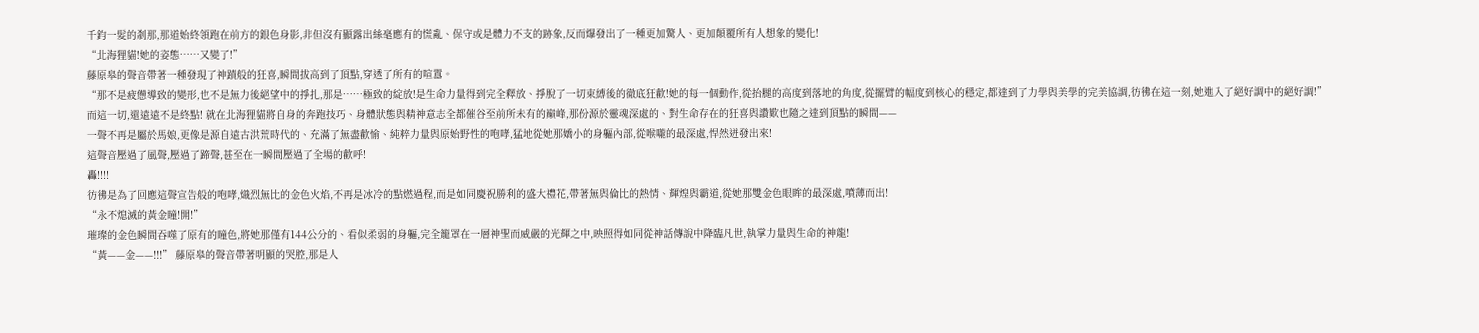千鈞一髮的剎那,那道始終領跑在前方的銀色身影,非但沒有顯露出絲毫應有的慌亂、保守或是體力不支的跡象,反而爆發出了一種更加驚人、更加顛覆所有人想象的變化!
“北海狸貓!她的姿態……又變了!”
藤原皋的聲音帶著一種發現了神蹟般的狂喜,瞬間拔高到了頂點,穿透了所有的喧囂。
“那不是疲憊導致的變形,也不是無力後絕望中的掙扎,那是……極致的綻放!是生命力量得到完全釋放、掙脫了一切束縛後的徹底狂歡!她的每一個動作,從抬腿的高度到落地的角度,從擺臂的幅度到核心的穩定,都達到了力學與美學的完美協調,彷彿在這一刻,她進入了絕好調中的絕好調!”
而這一切,還遠遠不是終點! 就在北海狸貓將自身的奔跑技巧、身體狀態與精神意志全都催谷至前所未有的巔峰,那份源於靈魂深處的、對生命存在的狂喜與讚歎也隨之達到頂點的瞬間——
一聲不再是屬於馬娘,更像是源自遠古洪荒時代的、充滿了無盡歡愉、純粹力量與原始野性的咆哮,猛地從她那嬌小的身軀內部,從喉嚨的最深處,悍然迸發出來!
這聲音壓過了風聲,壓過了蹄聲,甚至在一瞬間壓過了全場的歡呼!
轟!!!!
彷彿是為了回應這聲宣告般的咆哮,熾烈無比的金色火焰,不再是冰冷的點燃過程,而是如同慶祝勝利的盛大禮花,帶著無與倫比的熱情、輝煌與霸道,從她那雙金色眼眸的最深處,噴薄而出!
“永不熄滅的黃金瞳!開!”
璀璨的金色瞬間吞噬了原有的瞳色,將她那僅有144公分的、看似柔弱的身軀,完全籠罩在一層神聖而威嚴的光輝之中,映照得如同從神話傳說中降臨凡世,執掌力量與生命的神龍!
“黃——金——!!!” 藤原皋的聲音帶著明顯的哭腔,那是人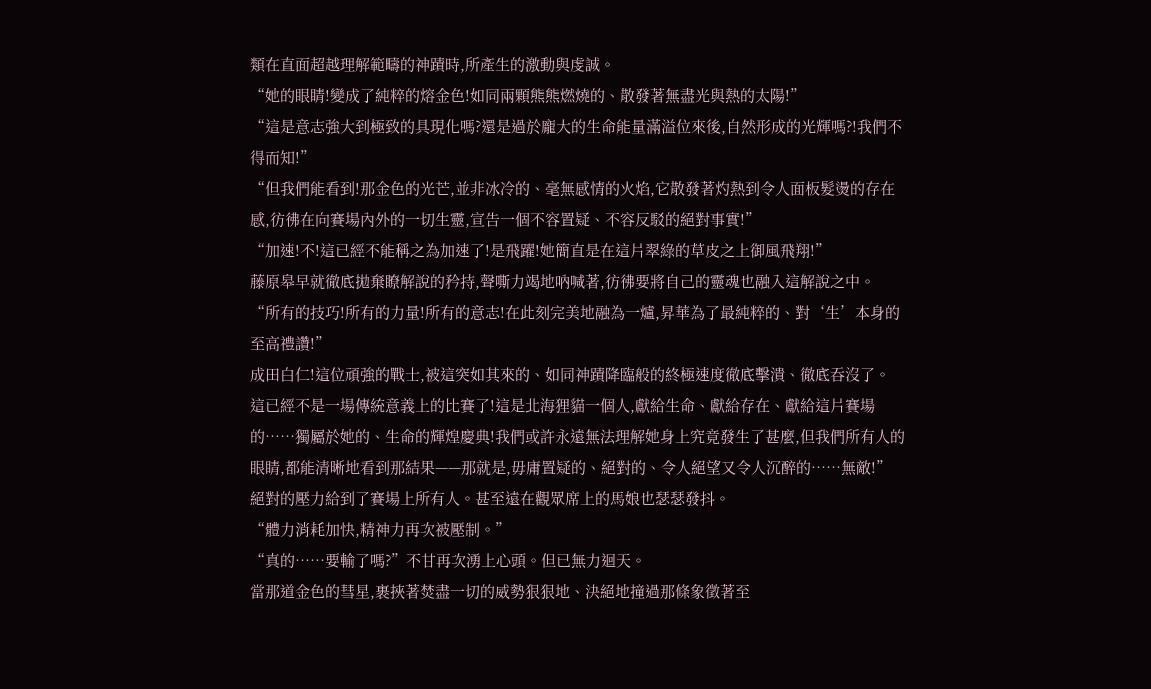類在直面超越理解範疇的神蹟時,所產生的激動與虔誠。
“她的眼睛!變成了純粹的熔金色!如同兩顆熊熊燃燒的、散發著無盡光與熱的太陽!”
“這是意志強大到極致的具現化嗎?還是過於龐大的生命能量滿溢位來後,自然形成的光輝嗎?!我們不得而知!”
“但我們能看到!那金色的光芒,並非冰冷的、毫無感情的火焰,它散發著灼熱到令人面板髮燙的存在感,彷彿在向賽場內外的一切生靈,宣告一個不容置疑、不容反駁的絕對事實!”
“加速!不!這已經不能稱之為加速了!是飛躍!她簡直是在這片翠綠的草皮之上御風飛翔!”
藤原皋早就徹底拋棄瞭解說的矜持,聲嘶力竭地吶喊著,彷彿要將自己的靈魂也融入這解說之中。
“所有的技巧!所有的力量!所有的意志!在此刻完美地融為一爐,昇華為了最純粹的、對‘生’本身的至高禮讚!”
成田白仁!這位頑強的戰士,被這突如其來的、如同神蹟降臨般的終極速度徹底擊潰、徹底吞沒了。
這已經不是一場傳統意義上的比賽了!這是北海狸貓一個人,獻給生命、獻給存在、獻給這片賽場的……獨屬於她的、生命的輝煌慶典!我們或許永遠無法理解她身上究竟發生了甚麼,但我們所有人的眼睛,都能清晰地看到那結果——那就是,毋庸置疑的、絕對的、令人絕望又令人沉醉的……無敵!”
絕對的壓力給到了賽場上所有人。甚至遠在觀眾席上的馬娘也瑟瑟發抖。
“體力消耗加快,精神力再次被壓制。”
“真的……要輸了嗎?”不甘再次湧上心頭。但已無力迴天。
當那道金色的彗星,裹挾著焚盡一切的威勢狠狠地、決絕地撞過那條象徵著至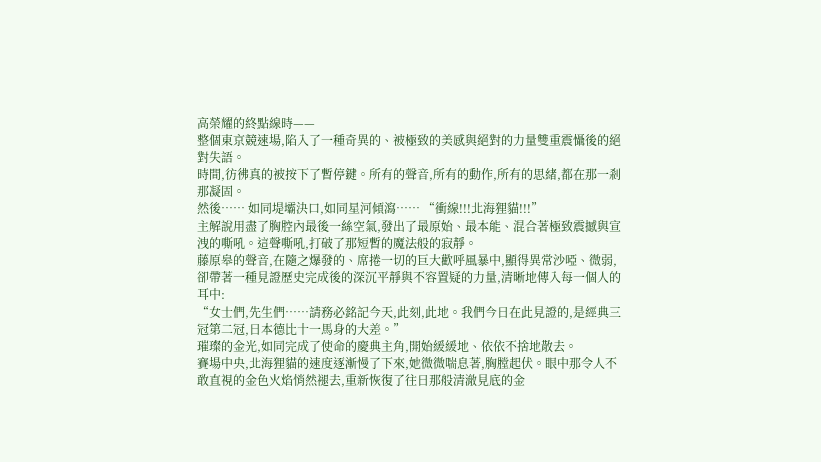高榮耀的終點線時——
整個東京競速場,陷入了一種奇異的、被極致的美感與絕對的力量雙重震懾後的絕對失語。
時間,彷彿真的被按下了暫停鍵。所有的聲音,所有的動作,所有的思緒,都在那一剎那凝固。
然後…… 如同堤壩決口,如同星河傾瀉…… “衝線!!!北海狸貓!!!”
主解說用盡了胸腔內最後一絲空氣,發出了最原始、最本能、混合著極致震撼與宣洩的嘶吼。這聲嘶吼,打破了那短暫的魔法般的寂靜。
藤原皋的聲音,在隨之爆發的、席捲一切的巨大歡呼風暴中,顯得異常沙啞、微弱,卻帶著一種見證歷史完成後的深沉平靜與不容置疑的力量,清晰地傳入每一個人的耳中:
“女士們,先生們……請務必銘記今天,此刻,此地。我們今日在此見證的,是經典三冠第二冠,日本德比十一馬身的大差。”
璀璨的金光,如同完成了使命的慶典主角,開始緩緩地、依依不捨地散去。
賽場中央,北海狸貓的速度逐漸慢了下來,她微微喘息著,胸膛起伏。眼中那令人不敢直視的金色火焰悄然褪去,重新恢復了往日那般清澈見底的金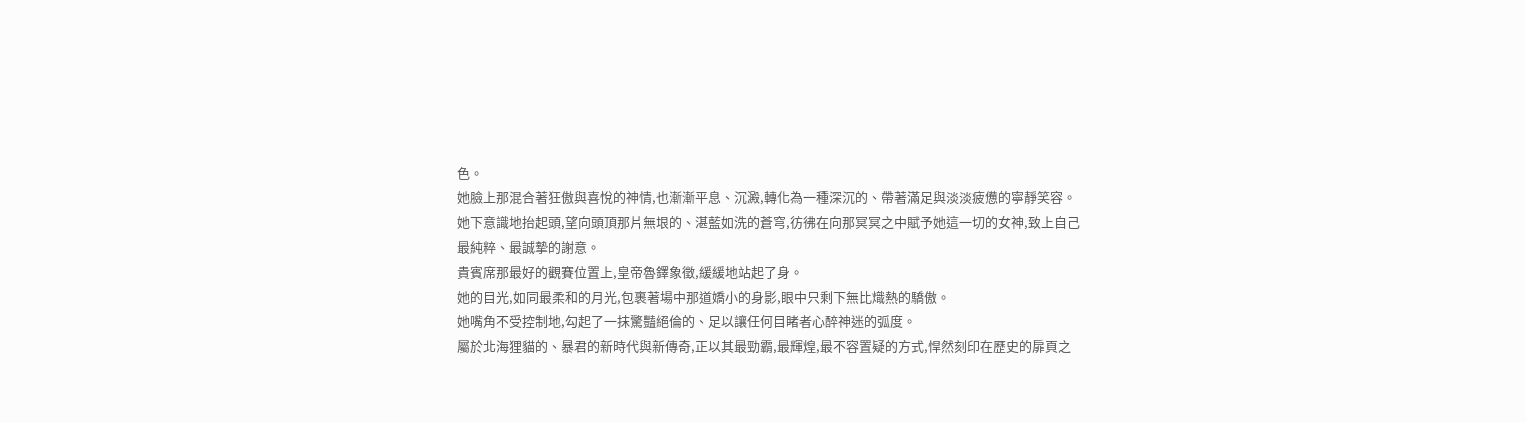色。
她臉上那混合著狂傲與喜悅的神情,也漸漸平息、沉澱,轉化為一種深沉的、帶著滿足與淡淡疲憊的寧靜笑容。
她下意識地抬起頭,望向頭頂那片無垠的、湛藍如洗的蒼穹,彷彿在向那冥冥之中賦予她這一切的女神,致上自己最純粹、最誠摯的謝意。
貴賓席那最好的觀賽位置上,皇帝魯鐸象徵,緩緩地站起了身。
她的目光,如同最柔和的月光,包裹著場中那道嬌小的身影,眼中只剩下無比熾熱的驕傲。
她嘴角不受控制地,勾起了一抹驚豔絕倫的、足以讓任何目睹者心醉神迷的弧度。
屬於北海狸貓的、暴君的新時代與新傳奇,正以其最勁霸,最輝煌,最不容置疑的方式,悍然刻印在歷史的扉頁之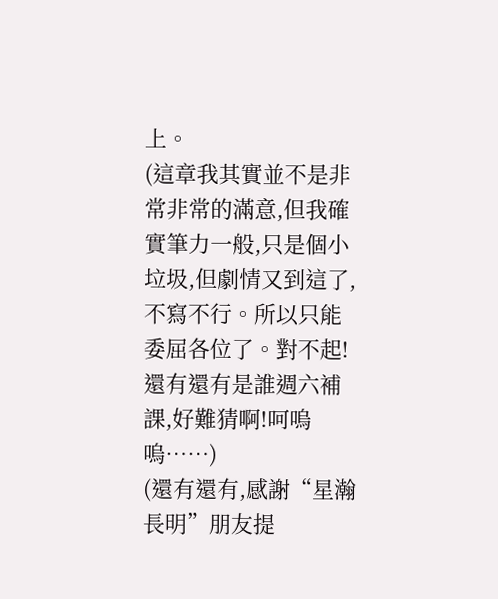上。
(這章我其實並不是非常非常的滿意,但我確實筆力一般,只是個小垃圾,但劇情又到這了,不寫不行。所以只能委屈各位了。對不起!還有還有是誰週六補課,好難猜啊!呵嗚嗚……)
(還有還有,感謝“星瀚長明”朋友提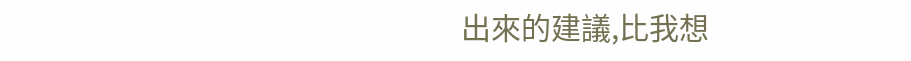出來的建議,比我想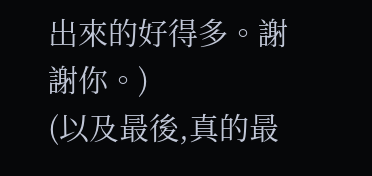出來的好得多。謝謝你。)
(以及最後,真的最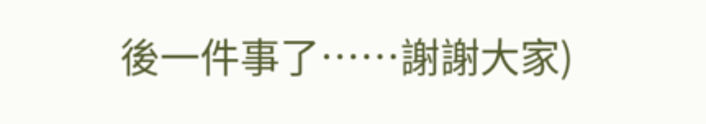後一件事了……謝謝大家)